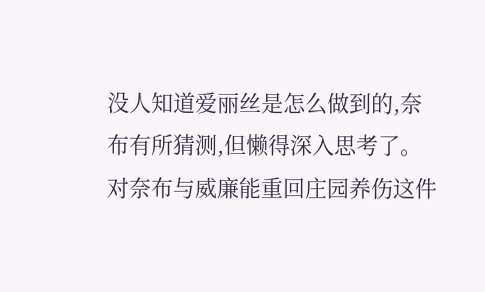没人知道爱丽丝是怎么做到的,奈布有所猜测,但懒得深入思考了。
对奈布与威廉能重回庄园养伤这件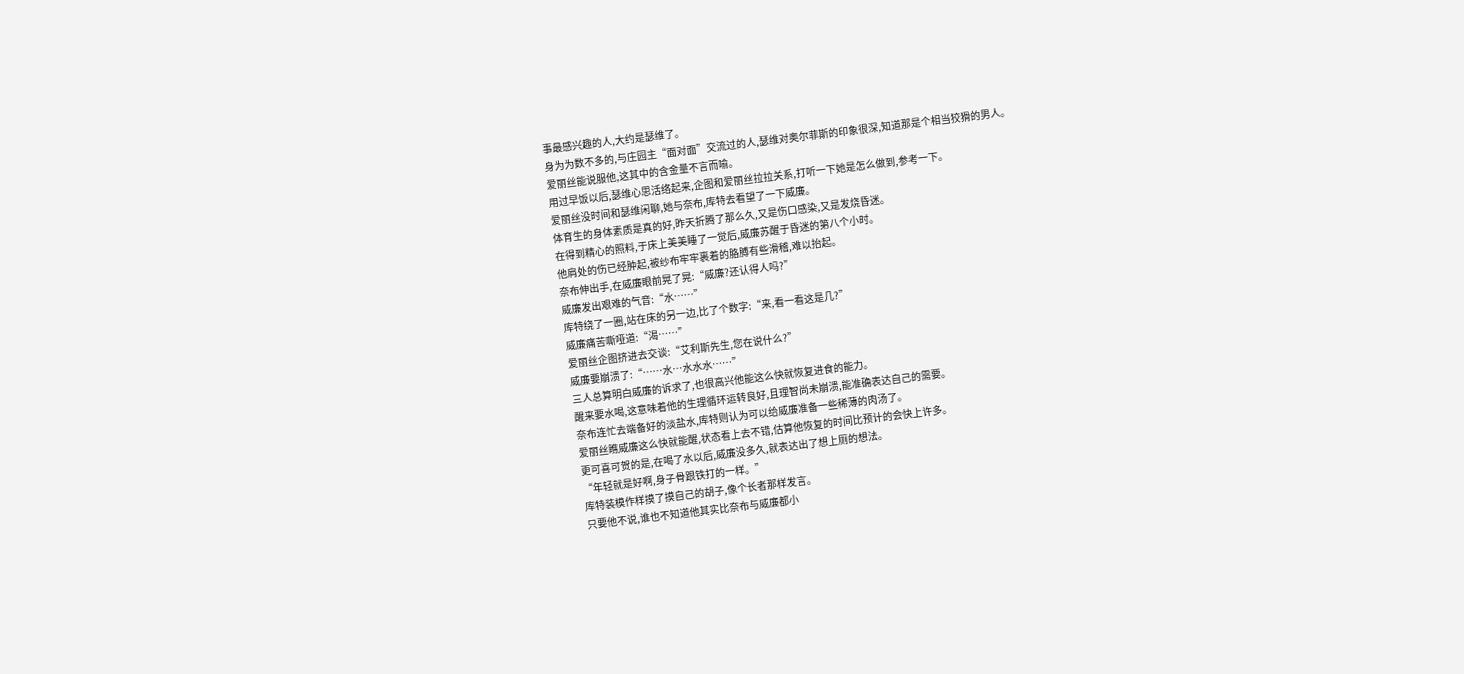事最感兴趣的人,大约是瑟维了。
身为为数不多的,与庄园主“面对面”交流过的人,瑟维对奥尔菲斯的印象很深,知道那是个相当狡猾的男人。
爱丽丝能说服他,这其中的含金量不言而喻。
用过早饭以后,瑟维心思活络起来,企图和爱丽丝拉拉关系,打听一下她是怎么做到,参考一下。
爱丽丝没时间和瑟维闲聊,她与奈布,库特去看望了一下威廉。
体育生的身体素质是真的好,昨天折腾了那么久,又是伤口感染,又是发烧昏迷。
在得到精心的照料,于床上美美睡了一觉后,威廉苏醒于昏迷的第八个小时。
他肩处的伤已经肿起,被纱布牢牢裹着的胳膊有些滑稽,难以抬起。
奈布伸出手,在威廉眼前晃了晃:“威廉?还认得人吗?”
威廉发出艰难的气音:“水……”
库特绕了一圈,站在床的另一边,比了个数字:“来,看一看这是几?”
威廉痛苦嘶哑道:“渴……”
爱丽丝企图挤进去交谈:“艾利斯先生,您在说什么?”
威廉要崩溃了:“……水…水水水……”
三人总算明白威廉的诉求了,也很高兴他能这么快就恢复进食的能力。
醒来要水喝,这意味着他的生理循环运转良好,且理智尚未崩溃,能准确表达自己的需要。
奈布连忙去端备好的淡盐水,库特则认为可以给威廉准备一些稀薄的肉汤了。
爱丽丝瞧威廉这么快就能醒,状态看上去不错,估算他恢复的时间比预计的会快上许多。
更可喜可贺的是,在喝了水以后,威廉没多久,就表达出了想上厕的想法。
“年轻就是好啊,身子骨跟铁打的一样。”
库特装模作样摸了摸自己的胡子,像个长者那样发言。
只要他不说,谁也不知道他其实比奈布与威廉都小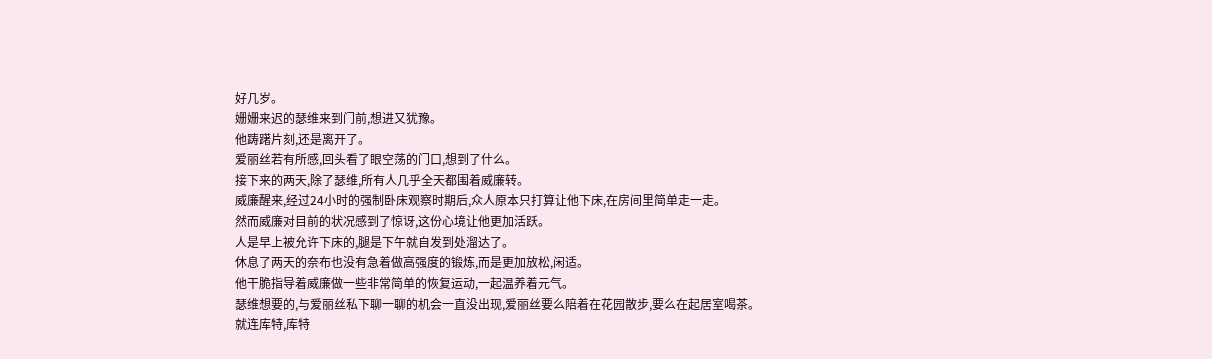好几岁。
姗姗来迟的瑟维来到门前,想进又犹豫。
他踌躇片刻,还是离开了。
爱丽丝若有所感,回头看了眼空荡的门口,想到了什么。
接下来的两天,除了瑟维,所有人几乎全天都围着威廉转。
威廉醒来,经过24小时的强制卧床观察时期后,众人原本只打算让他下床,在房间里简单走一走。
然而威廉对目前的状况感到了惊讶,这份心境让他更加活跃。
人是早上被允许下床的,腿是下午就自发到处溜达了。
休息了两天的奈布也没有急着做高强度的锻炼,而是更加放松,闲适。
他干脆指导着威廉做一些非常简单的恢复运动,一起温养着元气。
瑟维想要的,与爱丽丝私下聊一聊的机会一直没出现,爱丽丝要么陪着在花园散步,要么在起居室喝茶。
就连库特,库特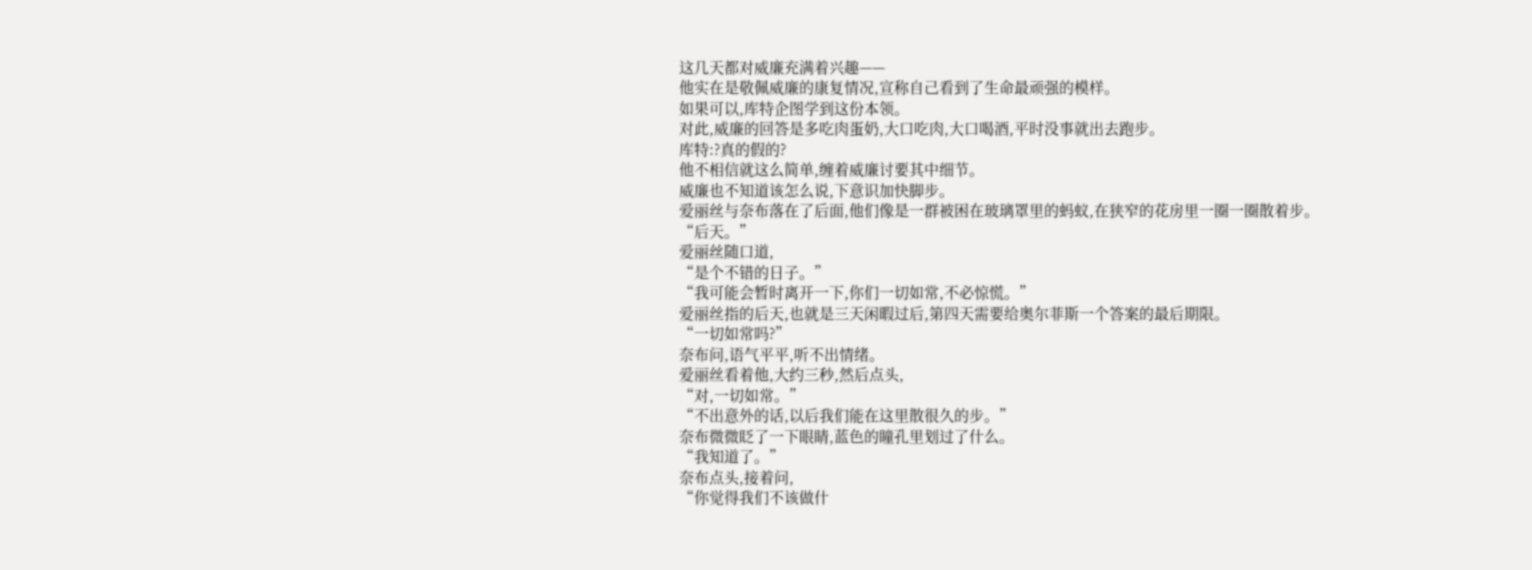这几天都对威廉充满着兴趣——
他实在是敬佩威廉的康复情况,宣称自己看到了生命最顽强的模样。
如果可以,库特企图学到这份本领。
对此,威廉的回答是多吃肉蛋奶,大口吃肉,大口喝酒,平时没事就出去跑步。
库特:?真的假的?
他不相信就这么简单,缠着威廉讨要其中细节。
威廉也不知道该怎么说,下意识加快脚步。
爱丽丝与奈布落在了后面,他们像是一群被困在玻璃罩里的蚂蚁,在狭窄的花房里一圈一圈散着步。
“后天。”
爱丽丝随口道,
“是个不错的日子。”
“我可能会暂时离开一下,你们一切如常,不必惊慌。”
爱丽丝指的后天,也就是三天闲暇过后,第四天需要给奥尔菲斯一个答案的最后期限。
“一切如常吗?”
奈布问,语气平平,听不出情绪。
爱丽丝看着他,大约三秒,然后点头,
“对,一切如常。”
“不出意外的话,以后我们能在这里散很久的步。”
奈布微微眨了一下眼睛,蓝色的瞳孔里划过了什么。
“我知道了。”
奈布点头,接着问,
“你觉得我们不该做什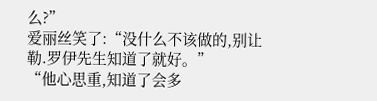么?”
爱丽丝笑了:“没什么不该做的,别让勒.罗伊先生知道了就好。”
“他心思重,知道了会多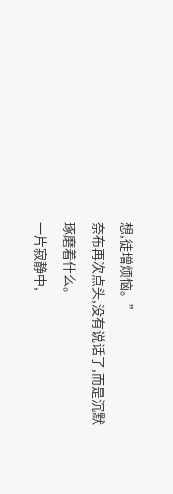想,徒增烦恼。”
奈布再次点头,没有说话了,而是沉默琢磨着什么。
一片寂静中,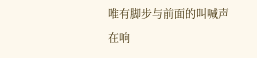唯有脚步与前面的叫喊声在响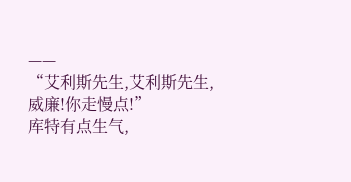——
“艾利斯先生,艾利斯先生,威廉!你走慢点!”
库特有点生气,